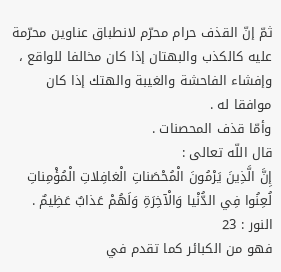ثمّ إنّ القذف حرام محرّم لانطباق عناوين محرّمة عليه كالكذب والبهتان إذا كان مخالفا للواقع ، وإفشاء الفاحشة والغيبة والهتك إذا كان موافقا له .
وأمّا قذف المحصنات .
قال اللّه تعالى :
إِنَّ الَّذِينَ يَرْمُونَ الْمُحْصَناتِ الْغافِلاتِ الْمُؤْمِناتِ لُعِنُوا فِي الدُّنْيا وَالْآخِرَةِ وَلَهُمْ عَذابٌ عَظِيمٌ .
النور : 23
فهو من الكبائر كما تقدم في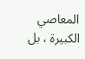المعاصي الكبيرة ، بل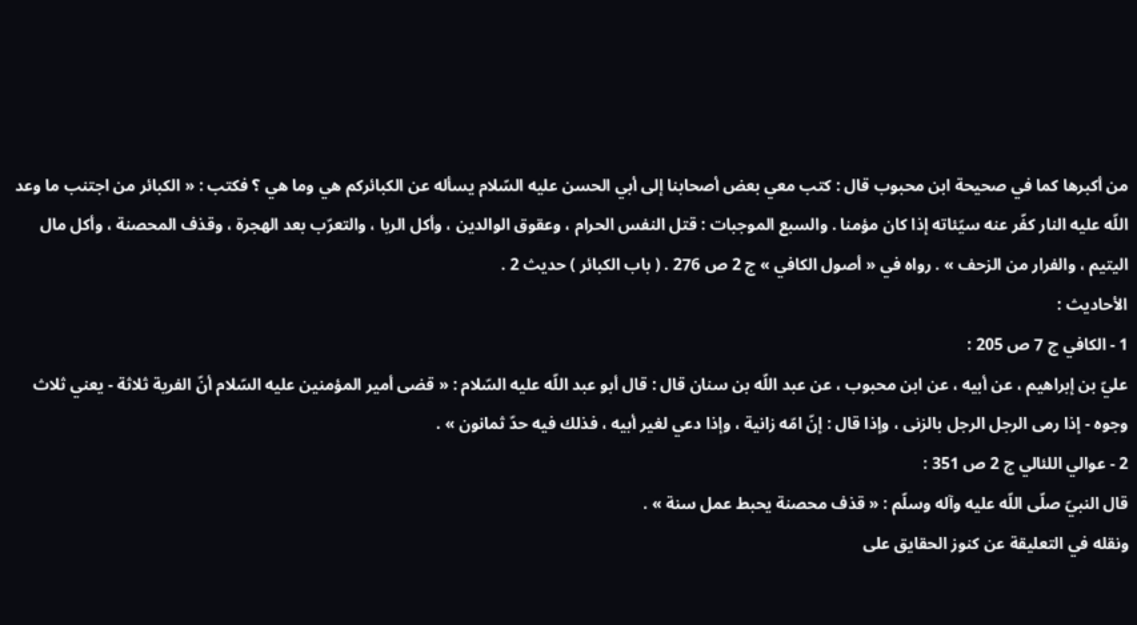من أكبرها كما في صحيحة ابن محبوب قال : كتب معي بعض أصحابنا إلى أبي الحسن عليه السّلام يسأله عن الكبائركم هي وما هي ؟ فكتب : « الكبائر من اجتنب ما وعد اللّه عليه النار كفّر عنه سيّئاته إذا كان مؤمنا . والسبع الموجبات : قتل النفس الحرام ، وعقوق الوالدين ، وأكل الربا ، والتعرّب بعد الهجرة ، وقذف المحصنة ، وأكل مال اليتيم ، والفرار من الزحف » . رواه في « أصول الكافي » ج 2 ص 276 . ( باب الكبائر ) حديث 2 .
الأحاديث :
1 - الكافي ج 7 ص 205 :
عليّ بن إبراهيم ، عن أبيه ، عن ابن محبوب ، عن عبد اللّه بن سنان قال : قال أبو عبد اللّه عليه السّلام : « قضى أمير المؤمنين عليه السّلام أنّ الفرية ثلاثة - يعني ثلاث وجوه - إذا رمى الرجل الرجل بالزنى ، وإذا قال : إنّ امّه زانية ، وإذا دعي لغير أبيه ، فذلك فيه حدّ ثمانون » .
2 - عوالي اللئالي ج 2 ص 351 :
قال النبيّ صلّى اللّه عليه وآله وسلّم : « قذف محصنة يحبط عمل سنة » .
ونقله في التعليقة عن كنوز الحقايق على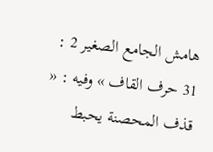هامش الجامع الصغير 2 : 31 حرف القاف » وفيه : « قذف المحصنة يحبط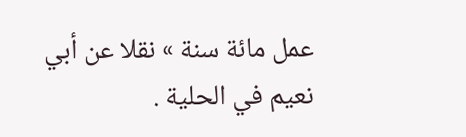عمل مائة سنة » نقلا عن أبي نعيم في الحلية .